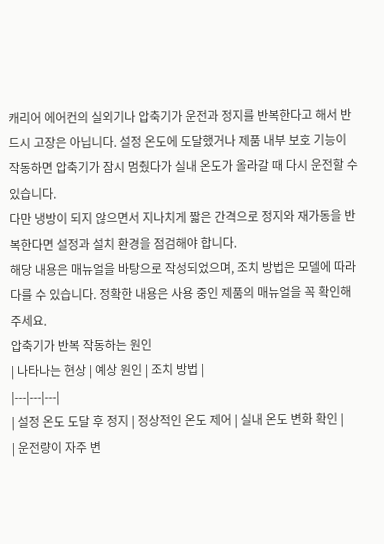캐리어 에어컨의 실외기나 압축기가 운전과 정지를 반복한다고 해서 반드시 고장은 아닙니다. 설정 온도에 도달했거나 제품 내부 보호 기능이 작동하면 압축기가 잠시 멈췄다가 실내 온도가 올라갈 때 다시 운전할 수 있습니다.
다만 냉방이 되지 않으면서 지나치게 짧은 간격으로 정지와 재가동을 반복한다면 설정과 설치 환경을 점검해야 합니다.
해당 내용은 매뉴얼을 바탕으로 작성되었으며, 조치 방법은 모델에 따라 다를 수 있습니다. 정확한 내용은 사용 중인 제품의 매뉴얼을 꼭 확인해 주세요.
압축기가 반복 작동하는 원인
| 나타나는 현상 | 예상 원인 | 조치 방법 |
|---|---|---|
| 설정 온도 도달 후 정지 | 정상적인 온도 제어 | 실내 온도 변화 확인 |
| 운전량이 자주 변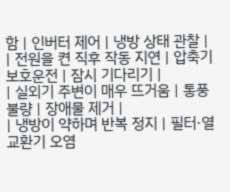함 | 인버터 제어 | 냉방 상태 관찰 |
| 전원을 켠 직후 작동 지연 | 압축기 보호운전 | 잠시 기다리기 |
| 실외기 주변이 매우 뜨거움 | 통풍 불량 | 장애물 제거 |
| 냉방이 약하며 반복 정지 | 필터·열교환기 오염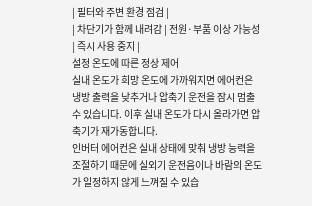| 필터와 주변 환경 점검 |
| 차단기가 함께 내려감 | 전원·부품 이상 가능성 | 즉시 사용 중지 |
설정 온도에 따른 정상 제어
실내 온도가 희망 온도에 가까워지면 에어컨은 냉방 출력을 낮추거나 압축기 운전을 잠시 멈출 수 있습니다. 이후 실내 온도가 다시 올라가면 압축기가 재가동합니다.
인버터 에어컨은 실내 상태에 맞춰 냉방 능력을 조절하기 때문에 실외기 운전음이나 바람의 온도가 일정하지 않게 느껴질 수 있습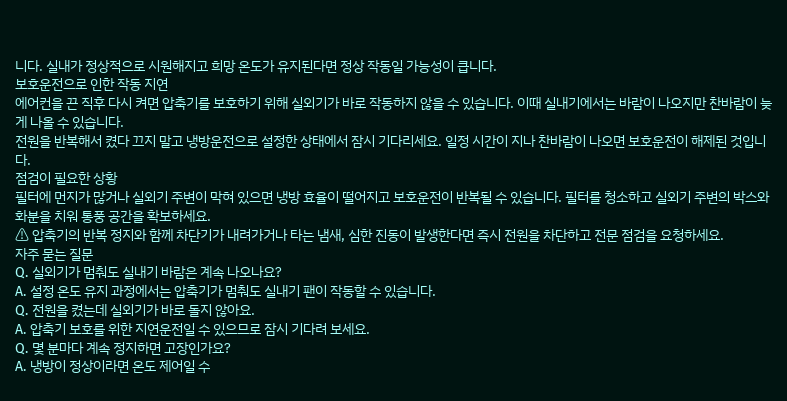니다. 실내가 정상적으로 시원해지고 희망 온도가 유지된다면 정상 작동일 가능성이 큽니다.
보호운전으로 인한 작동 지연
에어컨을 끈 직후 다시 켜면 압축기를 보호하기 위해 실외기가 바로 작동하지 않을 수 있습니다. 이때 실내기에서는 바람이 나오지만 찬바람이 늦게 나올 수 있습니다.
전원을 반복해서 켰다 끄지 말고 냉방운전으로 설정한 상태에서 잠시 기다리세요. 일정 시간이 지나 찬바람이 나오면 보호운전이 해제된 것입니다.
점검이 필요한 상황
필터에 먼지가 많거나 실외기 주변이 막혀 있으면 냉방 효율이 떨어지고 보호운전이 반복될 수 있습니다. 필터를 청소하고 실외기 주변의 박스와 화분을 치워 통풍 공간을 확보하세요.
⚠ 압축기의 반복 정지와 함께 차단기가 내려가거나 타는 냄새, 심한 진동이 발생한다면 즉시 전원을 차단하고 전문 점검을 요청하세요.
자주 묻는 질문
Q. 실외기가 멈춰도 실내기 바람은 계속 나오나요?
A. 설정 온도 유지 과정에서는 압축기가 멈춰도 실내기 팬이 작동할 수 있습니다.
Q. 전원을 켰는데 실외기가 바로 돌지 않아요.
A. 압축기 보호를 위한 지연운전일 수 있으므로 잠시 기다려 보세요.
Q. 몇 분마다 계속 정지하면 고장인가요?
A. 냉방이 정상이라면 온도 제어일 수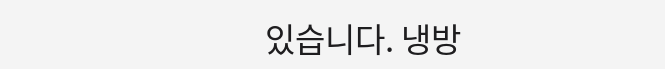있습니다. 냉방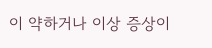이 약하거나 이상 증상이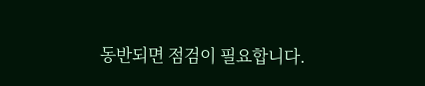동반되면 점검이 필요합니다.